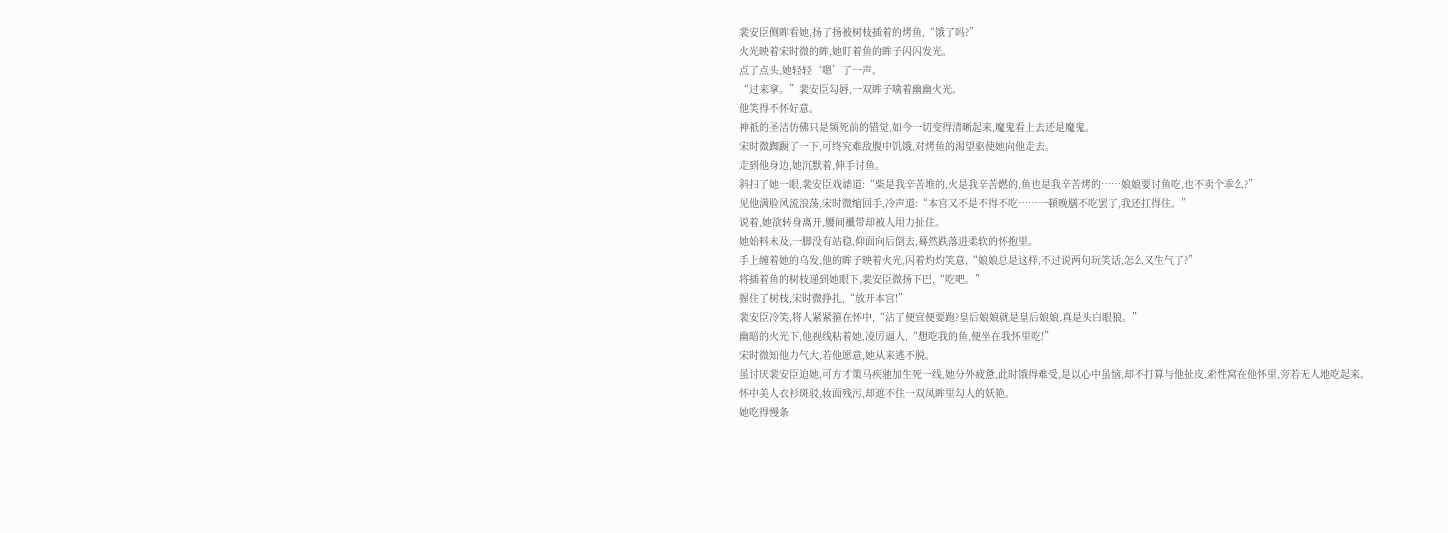裴安臣侧眸看她,扬了扬被树枝插着的烤鱼,“饿了吗?”
火光映着宋时微的眸,她盯着鱼的眸子闪闪发光。
点了点头,她轻轻‘嗯’了一声。
“过来拿。”裴安臣勾唇,一双眸子噙着幽幽火光。
他笑得不怀好意。
神祇的圣洁仿佛只是频死前的错觉,如今一切变得清晰起来,魔鬼看上去还是魔鬼。
宋时微踟蹰了一下,可终究难敌腹中饥饿,对烤鱼的渴望驱使她向他走去。
走到他身边,她沉默着,伸手讨鱼。
斜扫了她一眼,裴安臣戏谑道:“柴是我辛苦堆的,火是我辛苦燃的,鱼也是我辛苦烤的……娘娘要讨鱼吃,也不卖个乖么?”
见他满脸风流浪荡,宋时微缩回手,冷声道:“本宫又不是不得不吃……一顿晚膳不吃罢了,我还扛得住。”
说着,她欲转身离开,腰间襳带却被人用力扯住。
她始料未及,一脚没有站稳,仰面向后倒去,蓦然跌落进柔软的怀抱里。
手上缠着她的乌发,他的眸子映着火光,闪着灼灼笑意,“娘娘总是这样,不过说两句玩笑话,怎么又生气了?”
将插着鱼的树枝递到她眼下,裴安臣微扬下巴,“吃吧。”
握住了树枝,宋时微挣扎,“放开本宫!”
裴安臣冷笑,将人紧紧箍在怀中,“沾了便宜便要跑?皇后娘娘就是皇后娘娘,真是头白眼狼。”
幽暗的火光下,他视线粘着她,凌厉逼人,“想吃我的鱼,便坐在我怀里吃!”
宋时微知他力气大,若他愿意,她从来逃不脱。
虽讨厌裴安臣迫她,可方才策马疾驰加生死一线,她分外疲惫,此时饿得难受,是以心中虽恼,却不打算与他扯皮,索性窝在他怀里,旁若无人地吃起来。
怀中美人衣衫斑驳,妆面残污,却遮不住一双凤眸里勾人的妖艳。
她吃得慢条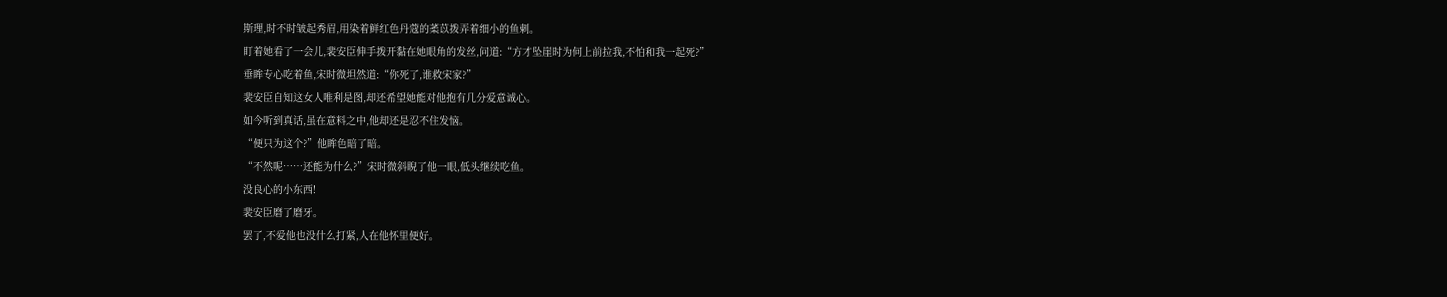斯理,时不时皱起秀眉,用染着鲜红色丹蔻的葇苡拨弄着细小的鱼刺。
盯着她看了一会儿,裴安臣伸手拨开黏在她眼角的发丝,问道:“方才坠崖时为何上前拉我,不怕和我一起死?”
垂眸专心吃着鱼,宋时微坦然道:“你死了,谁救宋家?”
裴安臣自知这女人唯利是图,却还希望她能对他抱有几分爱意诚心。
如今听到真话,虽在意料之中,他却还是忍不住发恼。
“便只为这个?”他眸色暗了暗。
“不然呢……还能为什么?”宋时微斜睨了他一眼,低头继续吃鱼。
没良心的小东西!
裴安臣磨了磨牙。
罢了,不爱他也没什么打紧,人在他怀里便好。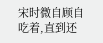宋时微自顾自吃着,直到还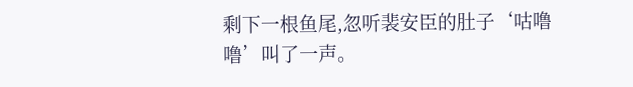剩下一根鱼尾,忽听裴安臣的肚子‘咕噜噜’叫了一声。